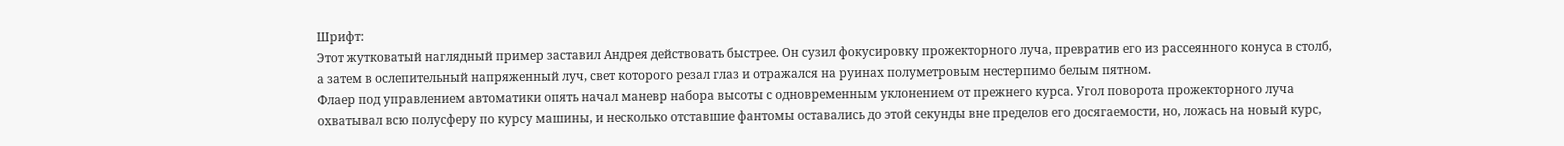Шрифт:
Этот жутковатый наглядный пример заставил Андрея действовать быстрее. Он сузил фокусировку прожекторного луча, превратив его из рассеянного конуса в столб, а затем в ослепительный напряженный луч, свет которого резал глаз и отражался на руинах полуметровым нестерпимо белым пятном.
Флаер под управлением автоматики опять начал маневр набора высоты с одновременным уклонением от прежнего курса. Угол поворота прожекторного луча охватывал всю полусферу по курсу машины, и несколько отставшие фантомы оставались до этой секунды вне пределов его досягаемости, но, ложась на новый курс,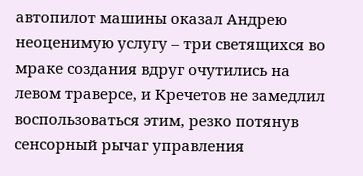автопилот машины оказал Андрею неоценимую услугу – три светящихся во мраке создания вдруг очутились на левом траверсе, и Кречетов не замедлил воспользоваться этим, резко потянув сенсорный рычаг управления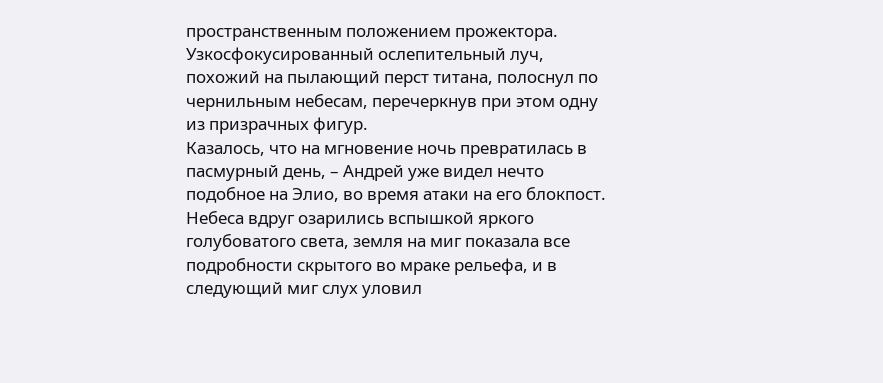пространственным положением прожектора.
Узкосфокусированный ослепительный луч, похожий на пылающий перст титана, полоснул по чернильным небесам, перечеркнув при этом одну из призрачных фигур.
Казалось, что на мгновение ночь превратилась в пасмурный день, – Андрей уже видел нечто подобное на Элио, во время атаки на его блокпост. Небеса вдруг озарились вспышкой яркого голубоватого света, земля на миг показала все подробности скрытого во мраке рельефа, и в следующий миг слух уловил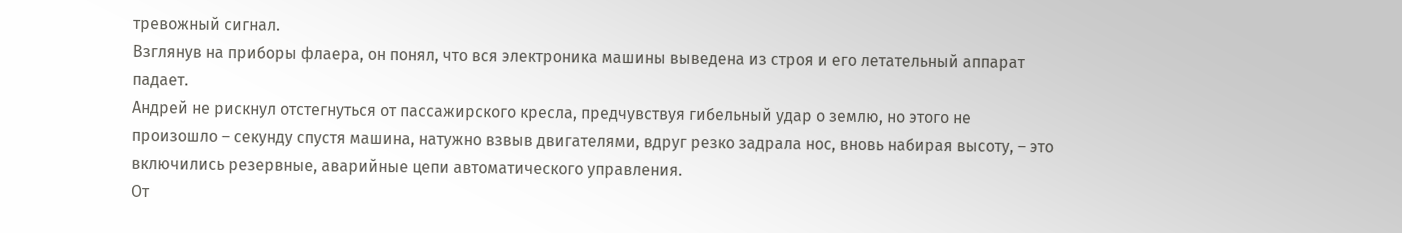тревожный сигнал.
Взглянув на приборы флаера, он понял, что вся электроника машины выведена из строя и его летательный аппарат падает.
Андрей не рискнул отстегнуться от пассажирского кресла, предчувствуя гибельный удар о землю, но этого не произошло – секунду спустя машина, натужно взвыв двигателями, вдруг резко задрала нос, вновь набирая высоту, – это включились резервные, аварийные цепи автоматического управления.
От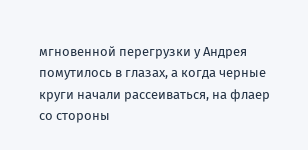мгновенной перегрузки у Андрея помутилось в глазах, а когда черные круги начали рассеиваться, на флаер со стороны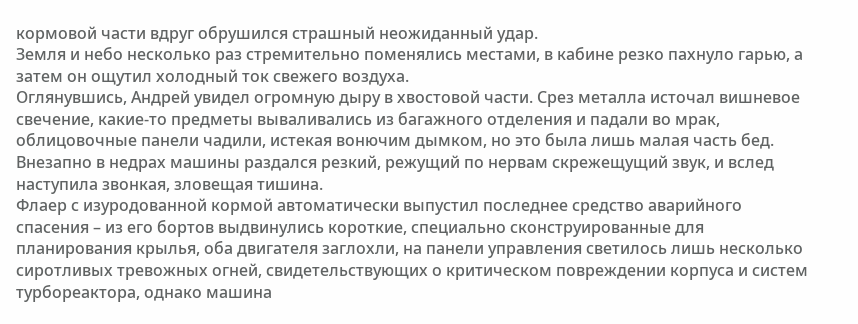кормовой части вдруг обрушился страшный неожиданный удар.
Земля и небо несколько раз стремительно поменялись местами, в кабине резко пахнуло гарью, а затем он ощутил холодный ток свежего воздуха.
Оглянувшись, Андрей увидел огромную дыру в хвостовой части. Срез металла источал вишневое свечение, какие-то предметы вываливались из багажного отделения и падали во мрак, облицовочные панели чадили, истекая вонючим дымком, но это была лишь малая часть бед. Внезапно в недрах машины раздался резкий, режущий по нервам скрежещущий звук, и вслед наступила звонкая, зловещая тишина.
Флаер с изуродованной кормой автоматически выпустил последнее средство аварийного спасения – из его бортов выдвинулись короткие, специально сконструированные для планирования крылья, оба двигателя заглохли, на панели управления светилось лишь несколько сиротливых тревожных огней, свидетельствующих о критическом повреждении корпуса и систем турбореактора, однако машина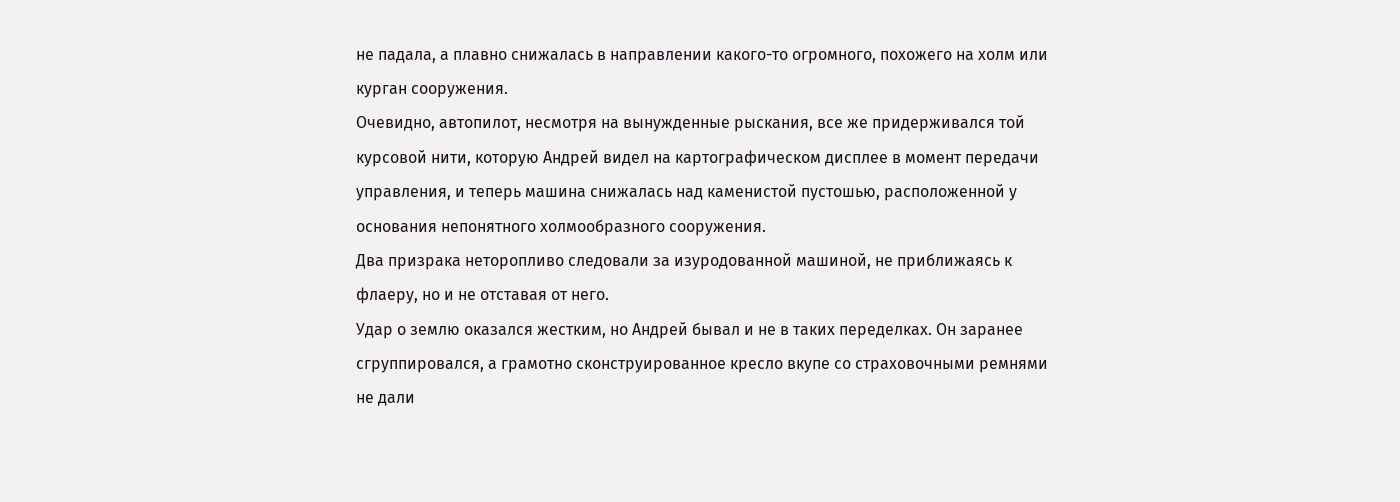не падала, а плавно снижалась в направлении какого-то огромного, похожего на холм или курган сооружения.
Очевидно, автопилот, несмотря на вынужденные рыскания, все же придерживался той курсовой нити, которую Андрей видел на картографическом дисплее в момент передачи управления, и теперь машина снижалась над каменистой пустошью, расположенной у основания непонятного холмообразного сооружения.
Два призрака неторопливо следовали за изуродованной машиной, не приближаясь к флаеру, но и не отставая от него.
Удар о землю оказался жестким, но Андрей бывал и не в таких переделках. Он заранее сгруппировался, а грамотно сконструированное кресло вкупе со страховочными ремнями не дали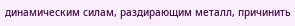динамическим силам, раздирающим металл, причинить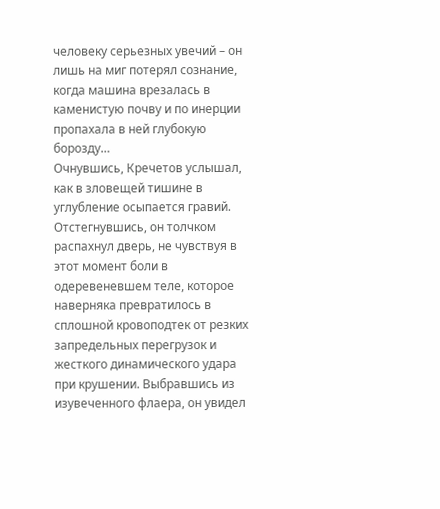человеку серьезных увечий – он лишь на миг потерял сознание, когда машина врезалась в каменистую почву и по инерции пропахала в ней глубокую борозду…
Очнувшись, Кречетов услышал, как в зловещей тишине в углубление осыпается гравий. Отстегнувшись, он толчком распахнул дверь, не чувствуя в этот момент боли в одеревеневшем теле, которое наверняка превратилось в сплошной кровоподтек от резких запредельных перегрузок и жесткого динамического удара при крушении. Выбравшись из изувеченного флаера, он увидел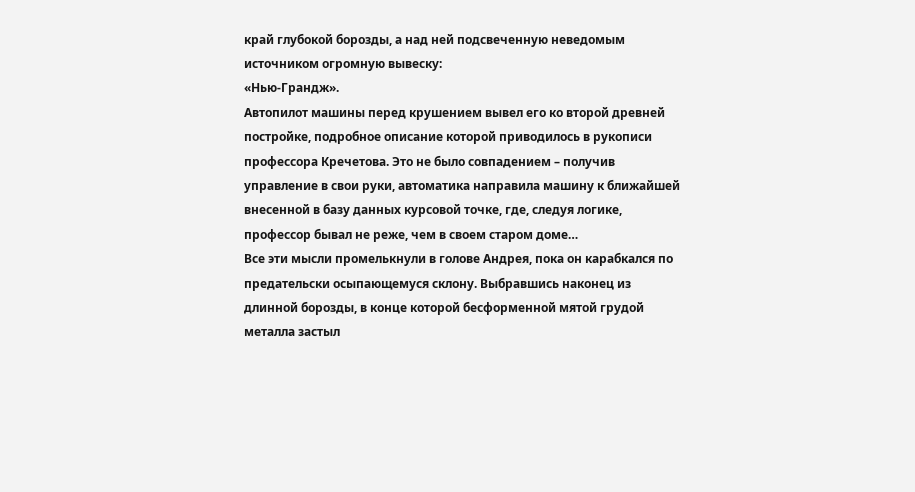край глубокой борозды, а над ней подсвеченную неведомым источником огромную вывеску:
«Нью-Грандж».
Автопилот машины перед крушением вывел его ко второй древней постройке, подробное описание которой приводилось в рукописи профессора Кречетова. Это не было совпадением – получив управление в свои руки, автоматика направила машину к ближайшей внесенной в базу данных курсовой точке, где, следуя логике, профессор бывал не реже, чем в своем старом доме…
Все эти мысли промелькнули в голове Андрея, пока он карабкался по предательски осыпающемуся склону. Выбравшись наконец из длинной борозды, в конце которой бесформенной мятой грудой металла застыл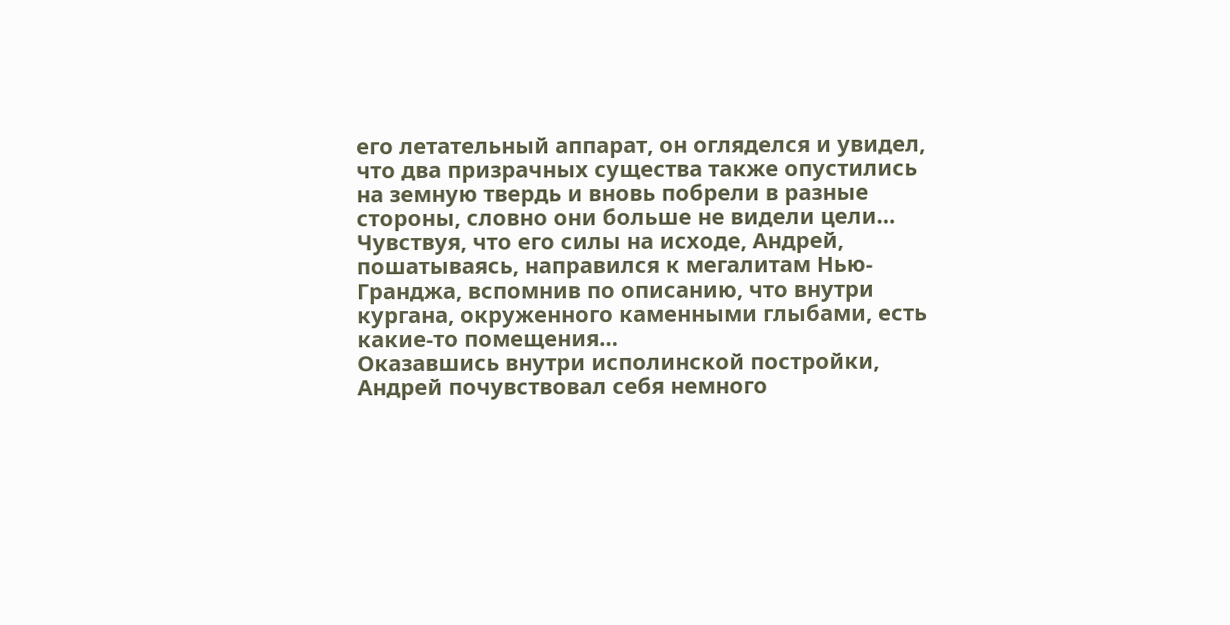его летательный аппарат, он огляделся и увидел, что два призрачных существа также опустились на земную твердь и вновь побрели в разные стороны, словно они больше не видели цели…
Чувствуя, что его силы на исходе, Андрей, пошатываясь, направился к мегалитам Нью-Гранджа, вспомнив по описанию, что внутри кургана, окруженного каменными глыбами, есть какие-то помещения…
Оказавшись внутри исполинской постройки, Андрей почувствовал себя немного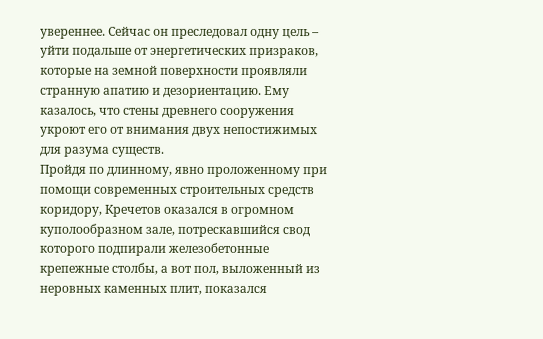увереннее. Сейчас он преследовал одну цель – уйти подальше от энергетических призраков, которые на земной поверхности проявляли странную апатию и дезориентацию. Ему казалось, что стены древнего сооружения укроют его от внимания двух непостижимых для разума существ.
Пройдя по длинному, явно проложенному при помощи современных строительных средств коридору, Кречетов оказался в огромном куполообразном зале, потрескавшийся свод которого подпирали железобетонные крепежные столбы, а вот пол, выложенный из неровных каменных плит, показался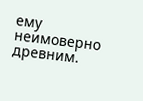ему неимоверно древним.